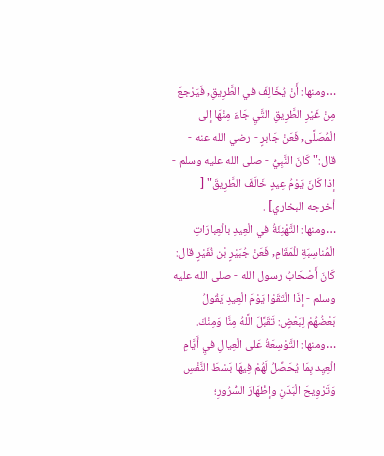…ومنها: أَنْ يُخَالِفَ في الطَّرِيقِ, فَيَرْجعَ مِنْ غَيْرِ الطَّرِيقِ التَّيِ جَاءَ مِنْهَا إلى الْمُصَلَّى, فَعَنْ جَابرٍ - رضي الله عنه - قال:"كَانَ النَّبِيُّ - صلى الله عليه وسلم - إذا كَانَ يَوْمُ عِيدٍ خَالَفَ الطَّرِيقَ" [ أخرجه البخاري] .
…ومنها: التَّهْنِئَةُ في الْعِيدِ بالْعِبارَاتِ الْمُناسِبَةِ للْمَقَامِ, فَعَنْ جُبَيْرٍ بْن نُفَيْرٍ قال: كَانَ أَصْحَابُ رسول الله - صلى الله عليه وسلم - إذَا الْتَقَوْا يَوْمَ الْعِيدِ يَقُولُ بَعْضُهُمْ لِبَعْضٍ: تَقَبَّلَ الَّلهُ مِنَّا وَمِنْكَ.
…ومنها: التَّوْسِعَةُ عَلى الْعِيالِ فيِ أَيَّامِ الْعِيِد بِمَا يُحَصِّلُ لَهُمْ فِيهَا بَسْطَ النَّفْسِ وَتَرْوِيحَ الْبَدَنِ وإظْهَارَ السُّرُورِ؛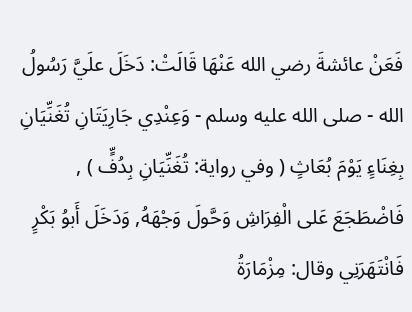فَعَنْ عائشةَ رضي الله عَنْهَا قَالَتْ: دَخَلَ علَيَّ رَسُولُ الله - صلى الله عليه وسلم - وَعِنْدِي جَارِيَتَانِ تُغَنِّيَانِ بِغِنَاءٍ يَوْمَ بُعَاثٍ ( وفي رواية: تُغَنِّيَانِ بِدُفٍّ ) , فَاضْطَجَعَ عَلى الْفِرَاشِ وَحَّولَ وَجْهَهُ, وَدَخَلَ أَبوُ بَكْرٍ فَانْتَهَرَنِي وقال: مِزْمَارَةُ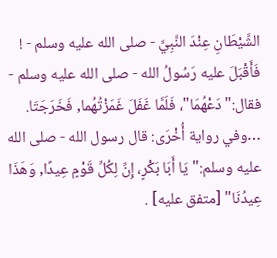الشَّيْطَانِ عِنْدَ النَّبِيَّ - صلى الله عليه وسلم - ! فَأَقْبَلَ عليه رَسُولُ الله - صلى الله عليه وسلم - فقال:"دَعْهُمَا"، فَلَمَّا غَفَلَ غَمَزْتُهُما, فَخَرَجَتَا.
…وفي رواية أُخْرَى: قال رسول الله - صلى الله عليه وسلم:"يَا أَبَا بَكْرٍ، إِنِّ لِكُلِّ قَوْمٍ عِيدًا, وَهَذَا عِيدُنَا" [متفق عليه] .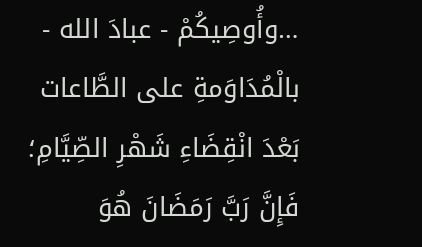…وأُوصِيكُمْ - عبادَ الله - بالْمُدَاوَمةِ على الطَّاعات بَعْدَ انْقِضَاءِ شَهْرِ الصِّيَّامِ؛ فَإِنَّ رَبَّ رَمَضَانَ هُوَ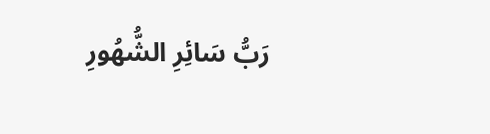رَبُّ سَائِرِ الشُّهُورِ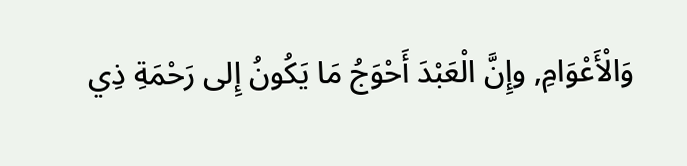وَالْأَعْوَامِ, وإِنَّ الْعَبْدَ أَحْوَجُ مَا يَكُونُ إِلى رَحْمَةِ ذِي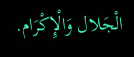الْجَلال وَالْإِكْرَام.